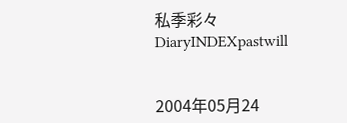私季彩々
DiaryINDEXpastwill


2004年05月24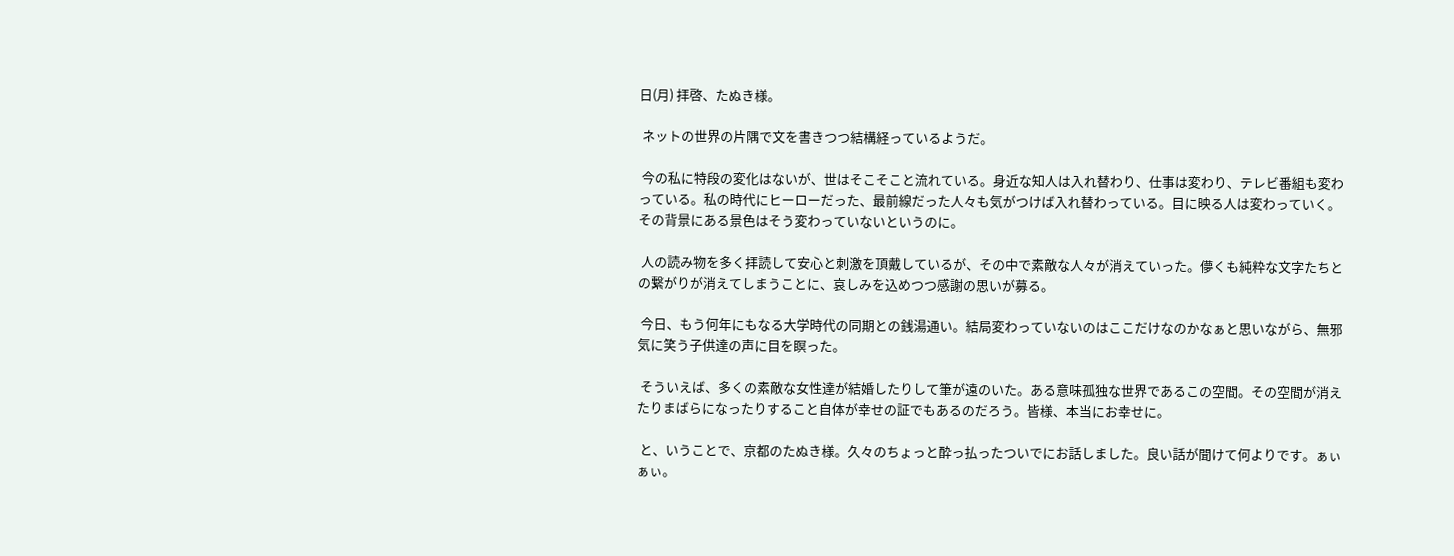日(月) 拝啓、たぬき様。

 ネットの世界の片隅で文を書きつつ結構経っているようだ。

 今の私に特段の変化はないが、世はそこそこと流れている。身近な知人は入れ替わり、仕事は変わり、テレビ番組も変わっている。私の時代にヒーローだった、最前線だった人々も気がつけば入れ替わっている。目に映る人は変わっていく。その背景にある景色はそう変わっていないというのに。

 人の読み物を多く拝読して安心と刺激を頂戴しているが、その中で素敵な人々が消えていった。儚くも純粋な文字たちとの繋がりが消えてしまうことに、哀しみを込めつつ感謝の思いが募る。

 今日、もう何年にもなる大学時代の同期との銭湯通い。結局変わっていないのはここだけなのかなぁと思いながら、無邪気に笑う子供達の声に目を瞑った。

 そういえば、多くの素敵な女性達が結婚したりして筆が遠のいた。ある意味孤独な世界であるこの空間。その空間が消えたりまばらになったりすること自体が幸せの証でもあるのだろう。皆様、本当にお幸せに。

 と、いうことで、京都のたぬき様。久々のちょっと酔っ払ったついでにお話しました。良い話が聞けて何よりです。ぁぃぁぃ。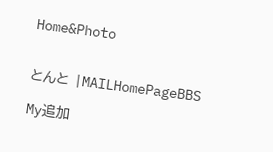Home&Photo


とんと |MAILHomePageBBS

My追加